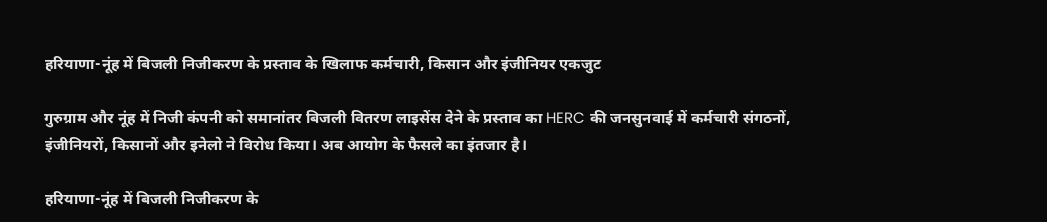हरियाणा-नूंह में बिजली निजीकरण के प्रस्ताव के खिलाफ कर्मचारी, किसान और इंजीनियर एकजुट

गुरुग्राम और नूंह में निजी कंपनी को समानांतर बिजली वितरण लाइसेंस देने के प्रस्ताव का HERC की जनसुनवाई में कर्मचारी संगठनों, इंजीनियरों, किसानों और इनेलो ने विरोध किया। अब आयोग के फैसले का इंतजार है।

हरियाणा-नूंह में बिजली निजीकरण के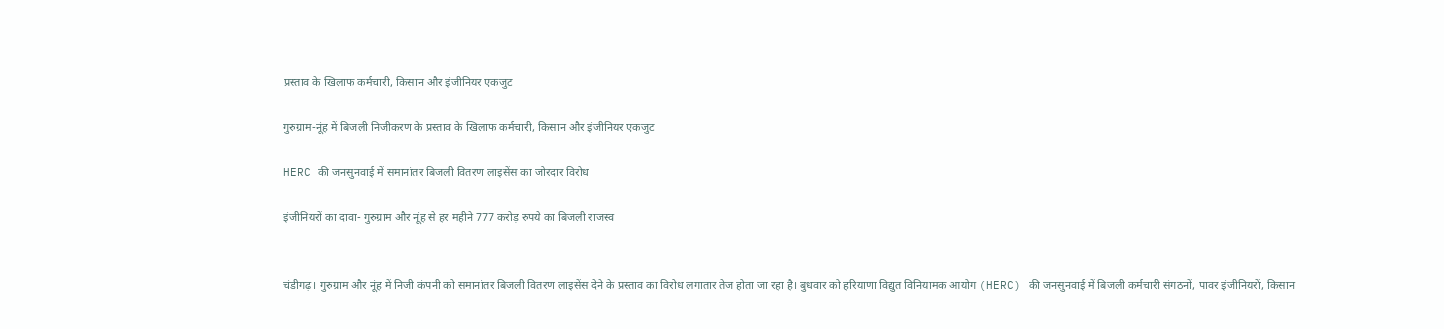प्रस्ताव के खिलाफ कर्मचारी, किसान और इंजीनियर एकजुट

गुरुग्राम-नूंह में बिजली निजीकरण के प्रस्ताव के खिलाफ कर्मचारी, किसान और इंजीनियर एकजुट

HERC की जनसुनवाई में समानांतर बिजली वितरण लाइसेंस का जोरदार विरोध

इंजीनियरों का दावा- गुरुग्राम और नूंह से हर महीने 777 करोड़ रुपये का बिजली राजस्व


चंडीगढ़। गुरुग्राम और नूंह में निजी कंपनी को समानांतर बिजली वितरण लाइसेंस देने के प्रस्ताव का विरोध लगातार तेज होता जा रहा है। बुधवार को हरियाणा विद्युत विनियामक आयोग (HERC) की जनसुनवाई में बिजली कर्मचारी संगठनों, पावर इंजीनियरों, किसान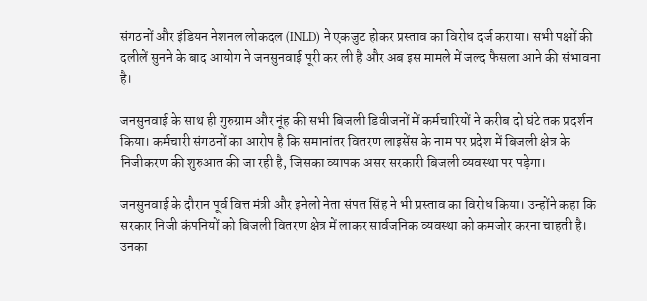संगठनों और इंडियन नेशनल लोकदल (INLD) ने एकजुट होकर प्रस्ताव का विरोध दर्ज कराया। सभी पक्षों की दलीलें सुनने के बाद आयोग ने जनसुनवाई पूरी कर ली है और अब इस मामले में जल्द फैसला आने की संभावना है।

जनसुनवाई के साथ ही गुरुग्राम और नूंह की सभी बिजली डिवीजनों में कर्मचारियों ने करीब दो घंटे तक प्रदर्शन किया। कर्मचारी संगठनों का आरोप है कि समानांतर वितरण लाइसेंस के नाम पर प्रदेश में बिजली क्षेत्र के निजीकरण की शुरुआत की जा रही है, जिसका व्यापक असर सरकारी बिजली व्यवस्था पर पड़ेगा।

जनसुनवाई के दौरान पूर्व वित्त मंत्री और इनेलो नेता संपत सिंह ने भी प्रस्ताव का विरोध किया। उन्होंने कहा कि सरकार निजी कंपनियों को बिजली वितरण क्षेत्र में लाकर सार्वजनिक व्यवस्था को कमजोर करना चाहती है। उनका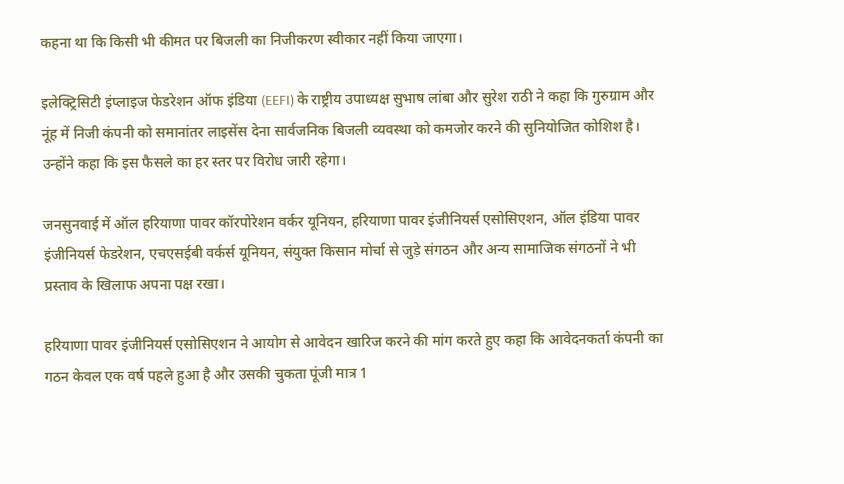कहना था कि किसी भी कीमत पर बिजली का निजीकरण स्वीकार नहीं किया जाएगा।

इलेक्ट्रिसिटी इंप्लाइज फेडरेशन ऑफ इंडिया (EEFI) के राष्ट्रीय उपाध्यक्ष सुभाष लांबा और सुरेश राठी ने कहा कि गुरुग्राम और नूंह में निजी कंपनी को समानांतर लाइसेंस देना सार्वजनिक बिजली व्यवस्था को कमजोर करने की सुनियोजित कोशिश है। उन्होंने कहा कि इस फैसले का हर स्तर पर विरोध जारी रहेगा।

जनसुनवाई में ऑल हरियाणा पावर कॉरपोरेशन वर्कर यूनियन, हरियाणा पावर इंजीनियर्स एसोसिएशन, ऑल इंडिया पावर इंजीनियर्स फेडरेशन, एचएसईबी वर्कर्स यूनियन, संयुक्त किसान मोर्चा से जुड़े संगठन और अन्य सामाजिक संगठनों ने भी प्रस्ताव के खिलाफ अपना पक्ष रखा।

हरियाणा पावर इंजीनियर्स एसोसिएशन ने आयोग से आवेदन खारिज करने की मांग करते हुए कहा कि आवेदनकर्ता कंपनी का गठन केवल एक वर्ष पहले हुआ है और उसकी चुकता पूंजी मात्र 1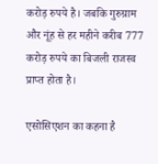करोड़ रुपये है। जबकि गुरुग्राम और नूंह से हर महीने करीब 777 करोड़ रुपये का बिजली राजस्व प्राप्त होता है।

एसोसिएशन का कहना है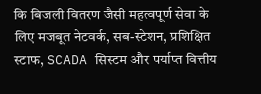कि बिजली वितरण जैसी महत्वपूर्ण सेवा के लिए मजबूत नेटवर्क, सब-स्टेशन, प्रशिक्षित स्टाफ, SCADA सिस्टम और पर्याप्त वित्तीय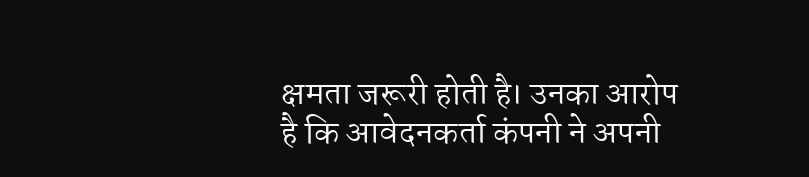क्षमता जरूरी होती है। उनका आरोप है कि आवेदनकर्ता कंपनी ने अपनी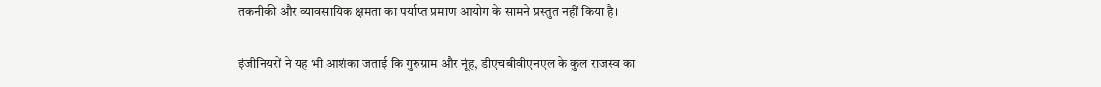तकनीकी और व्यावसायिक क्षमता का पर्याप्त प्रमाण आयोग के सामने प्रस्तुत नहीं किया है।

इंजीनियरों ने यह भी आशंका जताई कि गुरुग्राम और नूंह, डीएचबीवीएनएल के कुल राजस्व का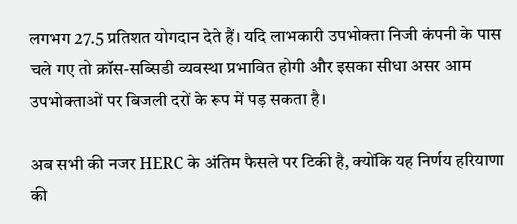लगभग 27.5 प्रतिशत योगदान देते हैं। यदि लाभकारी उपभोक्ता निजी कंपनी के पास चले गए तो क्रॉस-सब्सिडी व्यवस्था प्रभावित होगी और इसका सीधा असर आम उपभोक्ताओं पर बिजली दरों के रूप में पड़ सकता है।

अब सभी की नजर HERC के अंतिम फैसले पर टिकी है, क्योंकि यह निर्णय हरियाणा की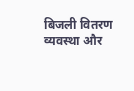बिजली वितरण व्यवस्था और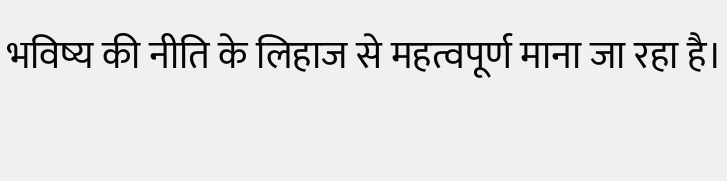भविष्य की नीति के लिहाज से महत्वपूर्ण माना जा रहा है।